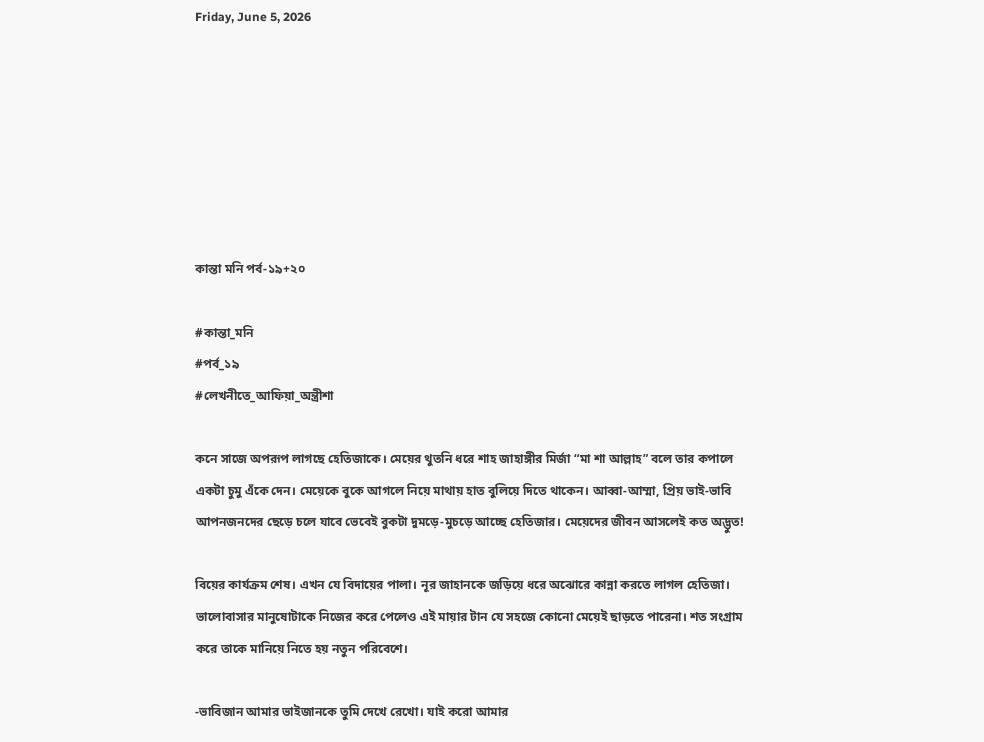Friday, June 5, 2026







কান্তা মনি পর্ব-১৯+২০

#কান্তা_মনি
#পর্ব_১৯
#লেখনীতে_আফিয়া_অন্ত্রীশা

কনে সাজে অপরূপ লাগছে হেতিজাকে। মেয়ের থুতনি ধরে শাহ জাহাঙ্গীর মির্জা “মা শা আল্লাহ” বলে তার কপালে একটা চুমু এঁকে দেন। মেয়েকে বুকে আগলে নিয়ে মাথায় হাত বুলিয়ে দিতে থাকেন। আব্বা-আম্মা, প্রিয় ভাই-ভাবি আপনজনদের ছেড়ে চলে যাবে ভেবেই বুকটা দুমড়ে-মুচড়ে আচ্ছে হেতিজার। মেয়েদের জীবন আসলেই কত অদ্ভুত!

বিয়ের কার্যক্রম শেষ। এখন যে বিদায়ের পালা। নূর জাহানকে জড়িয়ে ধরে অঝোরে কান্না করতে লাগল হেতিজা। ভালোবাসার মানুষোটাকে নিজের করে পেলেও এই মায়ার টান যে সহজে কোনো মেয়েই ছাড়তে পারেনা। শত সংগ্রাম করে তাকে মানিয়ে নিতে হয় নতুন পরিবেশে।

-ভাবিজান আমার ভাইজানকে তুমি দেখে রেখো। যাই করো আমার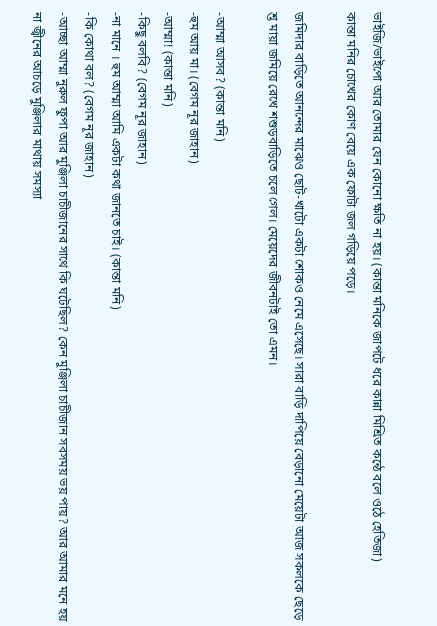ভাইজি/ভাইপো আর তোমার যেন কোনো ক্ষতি না হয়। (কান্তা মনিকে জাপটে ধরে কান্না মিশ্রিত কন্ঠে বলে ওঠে হেতিজা)
কান্তা মনির চোখের কোণ বেয়ে এক ফোটা জল গড়িয়ে পড়ে।

জমিদার বাড়িতে আনন্দের মাঝেও ছোট-খাটো একটা শোকও নেমে এসেছে। সারা বাড়ি দাপিয়ে বেড়ানো মেয়েটা আজ সকলকে ছেড়ে শ্ত মায়া জমিয়ে রেখে শশুড়বাড়িতে চলে গেল। মেয়েদের জীবনটাই তো এমন।

-আম্মা আসব? (কান্তা মনি)
-হুম আয় মা। (বেগম নূর জাহান)
-আম্মা! (কান্তা মনি)
-কিছু বলবি? (বেগম নূর জাহান)
-না মানে । হুম আম্মা আমি একটা কথা জানতে চাই। (কান্তা মনি)
-কি কোথা বল? (বেগম নূর জাহান)
-আচ্ছা আম্মা নুরুল ফুপা আর মুঞ্জিলা চাচীজানের সাথে কি ঘটেছিল? কেন মুঞ্জিলা চাচীজান সবসময় ভয় পায়? আর আমার মনে হয় না জ্বীনের আচড়ে মুঞ্জিলার মাথায় সমস্যা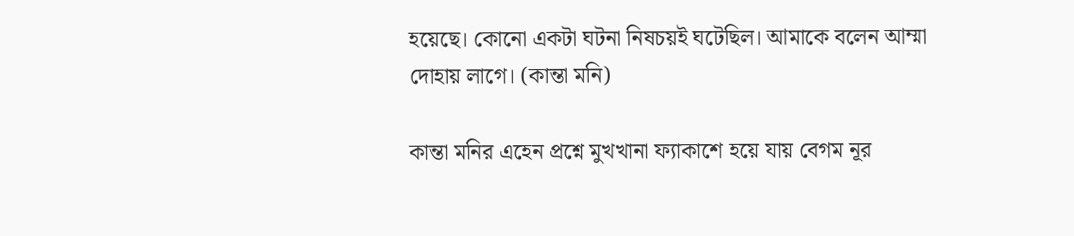হয়েছে। কোনো একটা ঘটনা নিষচয়ই ঘটেছিল। আমাকে বলেন আম্মা দোহায় লাগে। (কান্তা মনি)

কান্তা মনির এহেন প্রশ্নে মুখখানা ফ্যাকাশে হয়ে যায় বেগম নূর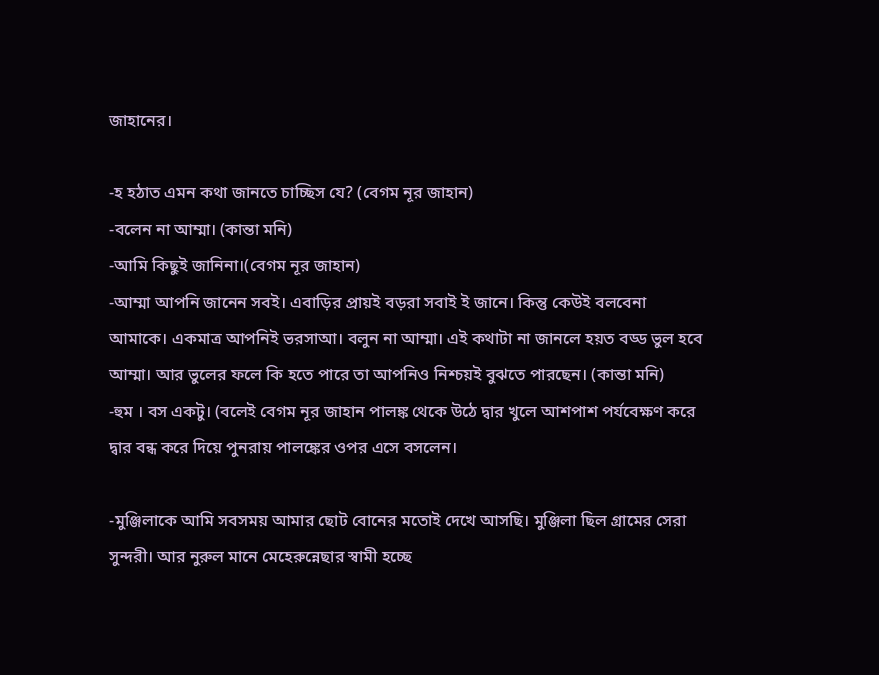জাহানের।

-হ হঠাত এমন কথা জানতে চাচ্ছিস যে? (বেগম নূর জাহান)
-বলেন না আম্মা। (কান্তা মনি)
-আমি কিছুই জানিনা।(বেগম নূর জাহান)
-আম্মা আপনি জানেন সবই। এবাড়ির প্রায়ই বড়রা সবাই ই জানে। কিন্তু কেউই বলবেনা আমাকে। একমাত্র আপনিই ভরসাআ। বলুন না আম্মা। এই কথাটা না জানলে হয়ত বড্ড ভুল হবে আম্মা। আর ভুলের ফলে কি হতে পারে তা আপনিও নিশ্চয়ই বুঝতে পারছেন। (কান্তা মনি)
-হুম । বস একটু। (বলেই বেগম নূর জাহান পালঙ্ক থেকে উঠে দ্বার খুলে আশপাশ পর্যবেক্ষণ করে দ্বার বন্ধ করে দিয়ে পুনরায় পালঙ্কের ওপর এসে বসলেন।

-মুঞ্জিলাকে আমি সবসময় আমার ছোট বোনের মতোই দেখে আসছি। মুঞ্জিলা ছিল গ্রামের সেরা সুন্দরী। আর নুরুল মানে মেহেরুন্নেছার স্বামী হচ্ছে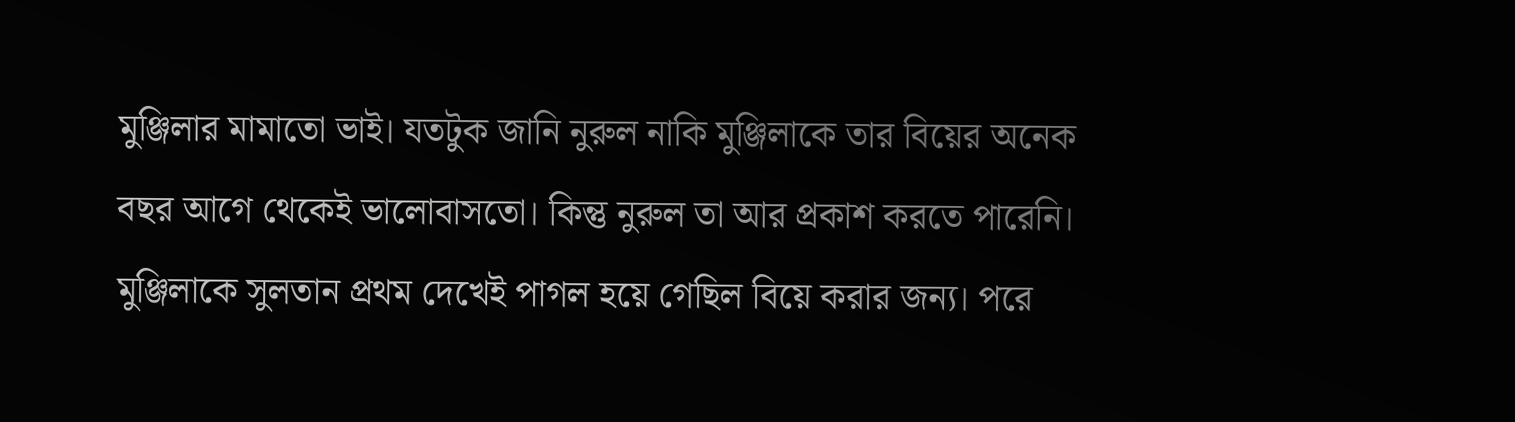মুঞ্জিলার মামাতো ভাই। যতটুক জানি নুরুল নাকি মুঞ্জিলাকে তার বিয়ের অনেক বছর আগে থেকেই ভালোবাসতো। কিন্তু নুরুল তা আর প্রকাশ করতে পারেনি। মুঞ্জিলাকে সুলতান প্রথম দেখেই পাগল হয়ে গেছিল বিয়ে করার জন্য। পরে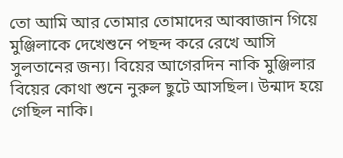তো আমি আর তোমার তোমাদের আব্বাজান গিয়ে মুঞ্জিলাকে দেখেশুনে পছন্দ করে রেখে আসি সুলতানের জন্য। বিয়ের আগেরদিন নাকি মুঞ্জিলার বিয়ের কোথা শুনে নুরুল ছুটে আসছিল। উন্মাদ হয়ে গেছিল নাকি।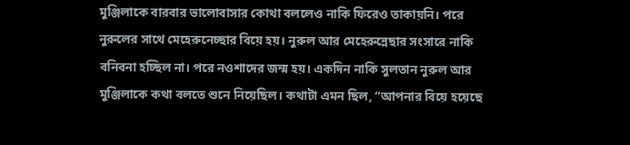মুঞ্জিলাকে বারবার ভালোবাসার কোথা বললেও নাকি ফিরেও তাকায়নি। পরে নুরুলের সাথে মেহেরুনেচ্ছার বিয়ে হয়। নুরুল আর মেহেরুন্নেছার সংসারে নাকি বনিবনা হচ্ছিল না। পরে নওশাদের জন্ম হয়। একদিন নাকি সুলতান নুরুল আর মুঞ্জিলাকে কথা বলতে শুনে নিয়েছিল। কথাটা এমন ছিল, “আপনার বিয়ে হয়েছে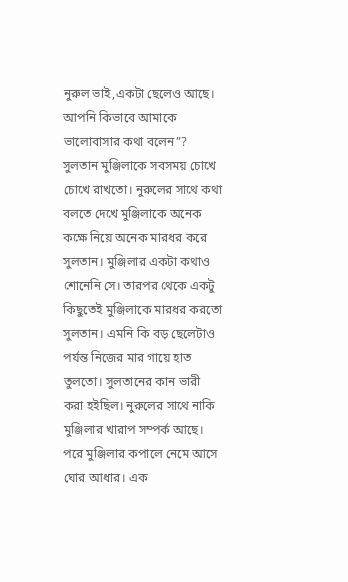নুরুল ভাই,একটা ছেলেও আছে। আপনি কিভাবে আমাকে ভালোবাসার কথা বলেন”? সুলতান মুঞ্জিলাকে সবসময় চোখে চোখে রাখতো। নুরুলের সাথে কথা বলতে দেখে মুঞ্জিলাকে অনেক কক্ষে নিয়ে অনেক মারধর করে সুলতান। মুঞ্জিলার একটা কথাও শোনেনি সে। তারপর থেকে একটু কিছুতেই মুঞ্জিলাকে মারধর করতো সুলতান। এমনি কি বড় ছেলেটাও পর্যন্ত নিজের মার গায়ে হাত তুলতো। সুলতানের কান ভারী করা হইছিল। নুরুলের সাথে নাকি মুঞ্জিলার খারাপ সম্পর্ক আছে। পরে মুঞ্জিলার কপালে নেমে আসে ঘোর আধার। এক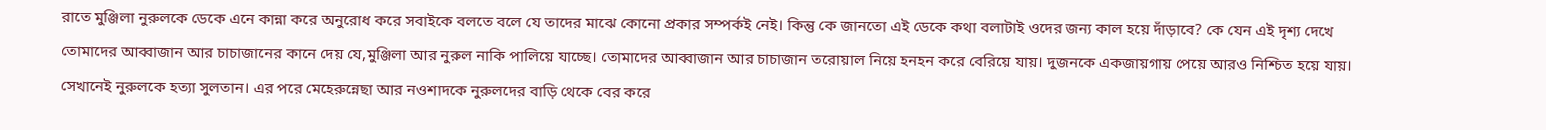রাতে মুঞ্জিলা নুরুলকে ডেকে এনে কান্না করে অনুরোধ করে সবাইকে বলতে বলে যে তাদের মাঝে কোনো প্রকার সম্পর্কই নেই। কিন্তু কে জানতো এই ডেকে কথা বলাটাই ওদের জন্য কাল হয়ে দাঁড়াবে? কে যেন এই দৃশ্য দেখে তোমাদের আব্বাজান আর চাচাজানের কানে দেয় যে,মুঞ্জিলা আর নুরুল নাকি পালিয়ে যাচ্ছে। তোমাদের আব্বাজান আর চাচাজান তরোয়াল নিয়ে হনহন করে বেরিয়ে যায়। দুজনকে একজায়গায় পেয়ে আরও নিশ্চিত হয়ে যায়। সেখানেই নুরুলকে হত্যা সুলতান। এর পরে মেহেরুন্নেছা আর নওশাদকে নুরুলদের বাড়ি থেকে বের করে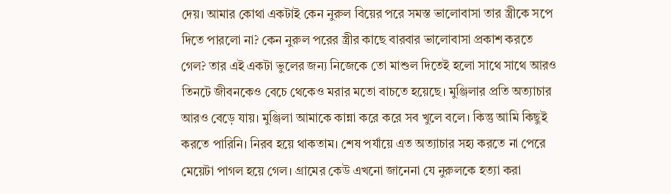দেয়। আমার কোথা একটাই কেন নুরুল বিয়ের পরে সমস্ত ভালোবাসা তার স্ত্রীকে সপে দিতে পারলো না? কেন নুরুল পরের স্ত্রীর কাছে বারবার ভালোবাসা প্রকাশ করতে গেল? তার এই একটা ভুলের জন্য নিজেকে তো মাশুল দিতেই হলো সাথে সাথে আরও তিনটে জীবনকেও বেচে থেকেও মরার মতো বাচতে হয়েছে। মুঞ্জিলার প্রতি অত্যাচার আরও বেড়ে যায়। মুঞ্জিলা আমাকে কান্না করে করে সব খুলে বলে। কিন্তু আমি কিছুই করতে পারিনি। নিরব হয়ে থাকতাম। শেষ পর্যায়ে এত অত্যাচার সহ্য করতে না পেরে মেয়েটা পাগল হয়ে গেল। গ্রামের কেউ এখনো জানেনা যে নুরুলকে হত্যা করা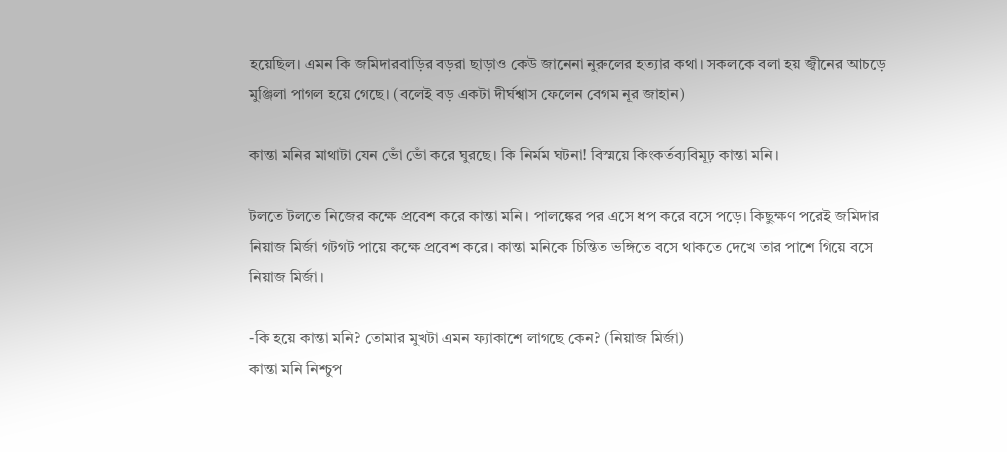হয়েছিল। এমন কি জমিদারবাড়ির বড়রা ছাড়াও কেউ জানেনা নুরুলের হত্যার কথা। সকলকে বলা হয় জ্বীনের আচড়ে মুঞ্জিলা পাগল হয়ে গেছে। (বলেই বড় একটা দীর্ঘশ্বাস ফেলেন বেগম নূর জাহান)

কান্তা মনির মাথাটা যেন ভোঁ ভোঁ করে ঘুরছে। কি নির্মম ঘটনা! বিস্ময়ে কিংকর্তব্যবিমূঢ় কান্তা মনি।

টলতে টলতে নিজের কক্ষে প্রবেশ করে কান্তা মনি। পালঙ্কের পর এসে ধপ করে বসে পড়ে। কিছুক্ষণ পরেই জমিদার নিয়াজ মির্জা গটগট পায়ে কক্ষে প্রবেশ করে। কান্তা মনিকে চিন্তিত ভঙ্গিতে বসে থাকতে দেখে তার পাশে গিয়ে বসে নিয়াজ মির্জা।

-কি হয়ে কান্তা মনি? তোমার মুখটা এমন ফ্যাকাশে লাগছে কেন? (নিয়াজ মির্জা)
কান্তা মনি নিশ্চুপ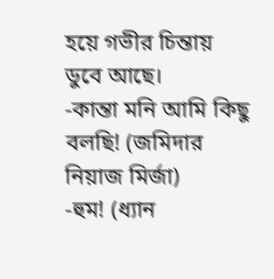হয়ে গভীর চিন্তায় ডুবে আছে।
-কান্তা মনি আমি কিছু বলছি! (জমিদার নিয়াজ মির্জা)
-হুম! (ধ্যান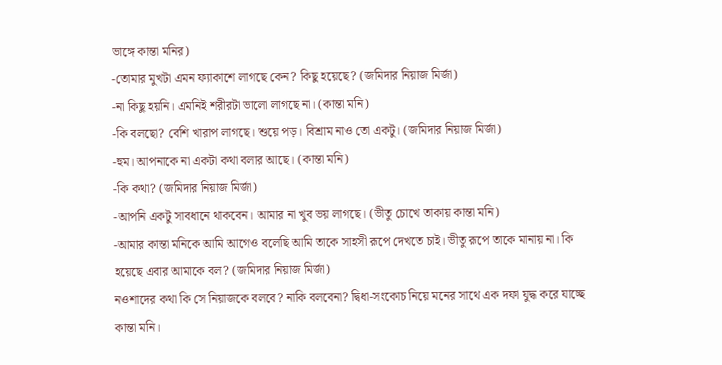ভাঙ্গে কান্তা মনির)
-তোমার মুখটা এমন ফ্যাকাশে লাগছে কেন? কিছু হয়েছে? (জমিদার নিয়াজ মির্জা)
-না কিছু হয়নি। এমনিই শরীরটা ভালো লাগছে না। (কান্তা মনি)
-কি বলছো? বেশি খারাপ লাগছে। শুয়ে পড়। বিশ্রাম নাও তো একটু। (জমিদার নিয়াজ মির্জা)
-হুম। আপনাকে না একটা কথা বলার আছে। (কান্তা মনি)
-কি কথা? (জমিদার নিয়াজ মির্জা)
-আপনি একটু সাবধানে থাকবেন। আমার না খুব ভয় লাগছে। (ভীতু চোখে তাকায় কান্তা মনি)
-আমার কান্তা মনিকে আমি আগেও বলেছি আমি তাকে সাহসী রূপে দেখতে চাই। ভীতু রূপে তাকে মানায় না। কি হয়েছে এবার আমাকে বল? (জমিদার নিয়াজ মির্জা)
নওশাদের কথা কি সে নিয়াজকে বলবে? নাকি বলবেনা? দ্বিধা-সংকোচ নিয়ে মনের সাথে এক দফা যুদ্ধ করে যাচ্ছে কান্তা মনি।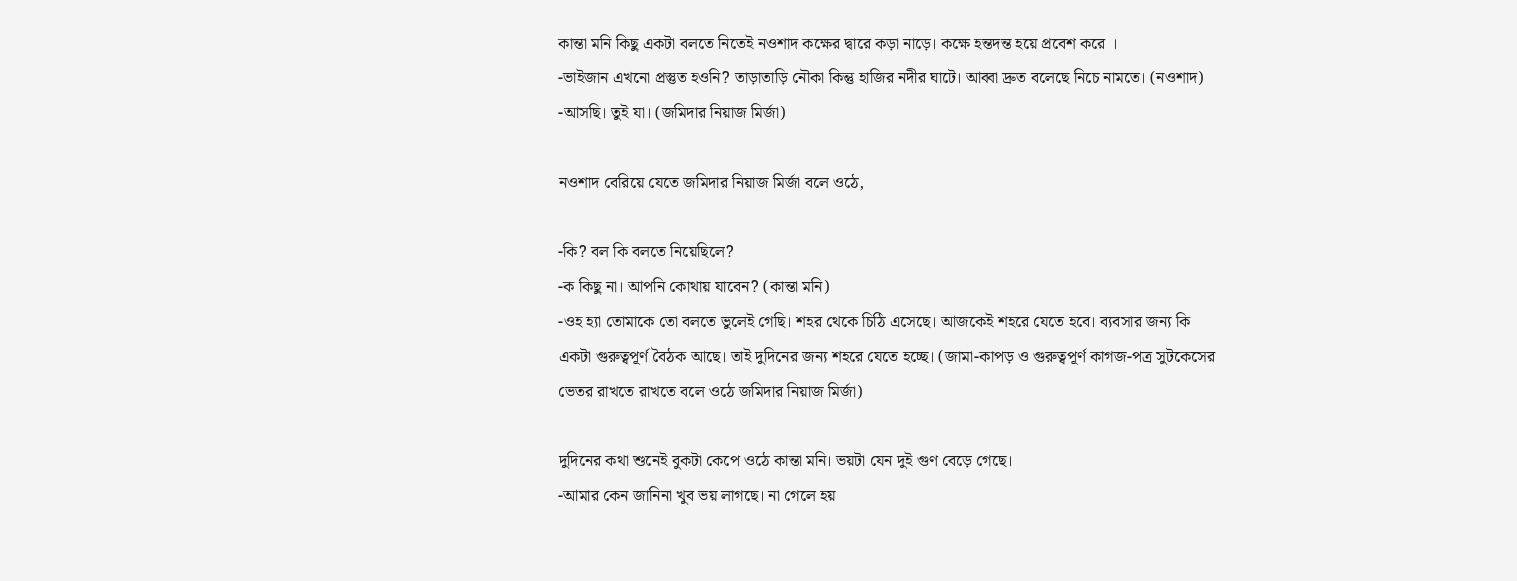কান্তা মনি কিছু একটা বলতে নিতেই নওশাদ কক্ষের দ্বারে কড়া নাড়ে। কক্ষে হন্তদন্ত হয়ে প্রবেশ করে ।
-ভাইজান এখনো প্রস্তুত হওনি? তাড়াতাড়ি নৌকা কিন্তু হাজির নদীর ঘাটে। আব্বা দ্রুত বলেছে নিচে নামতে। (নওশাদ)
-আসছি। তুই যা। (জমিদার নিয়াজ মির্জা)

নওশাদ বেরিয়ে যেতে জমিদার নিয়াজ মির্জা বলে ওঠে,

-কি? বল কি বলতে নিয়েছিলে?
-ক কিছু না। আপনি কোথায় যাবেন? (কান্তা মনি)
-ওহ হ্যা তোমাকে তো বলতে ভুলেই গেছি। শহর থেকে চিঠি এসেছে। আজকেই শহরে যেতে হবে। ব্যবসার জন্য কি একটা গুরুত্বপূর্ণ বৈঠক আছে। তাই দুদিনের জন্য শহরে যেতে হচ্ছে। (জামা-কাপড় ও গুরুত্বপূর্ণ কাগজ-পত্র সুটকেসের ভেতর রাখতে রাখতে বলে ওঠে জমিদার নিয়াজ মির্জা)

দুদিনের কথা শুনেই বুকটা কেপে ওঠে কান্তা মনি। ভয়টা যেন দুই গুণ বেড়ে গেছে।
-আমার কেন জানিনা খুব ভয় লাগছে। না গেলে হয়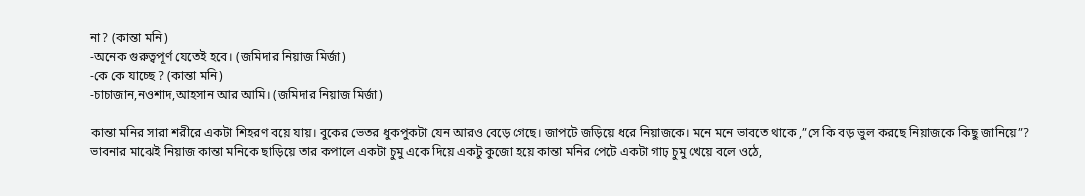না? (কান্তা মনি)
-অনেক গুরুত্বপূর্ণ যেতেই হবে। (জমিদার নিয়াজ মির্জা)
-কে কে যাচ্ছে ? (কান্তা মনি)
-চাচাজান,নওশাদ,আহসান আর আমি। (জমিদার নিয়াজ মির্জা)

কান্তা মনির সারা শরীরে একটা শিহরণ বয়ে যায়। বুকের ভেতর ধুকপুকটা যেন আরও বেড়ে গেছে। জাপটে জড়িয়ে ধরে নিয়াজকে। মনে মনে ভাবতে থাকে ,”সে কি বড় ভুল করছে নিয়াজকে কিছু জানিয়ে”?
ভাবনার মাঝেই নিয়াজ কান্তা মনিকে ছাড়িয়ে তার কপালে একটা চুমু একে দিয়ে একটু কুজো হয়ে কান্তা মনির পেটে একটা গাঢ় চুমু খেয়ে বলে ওঠে,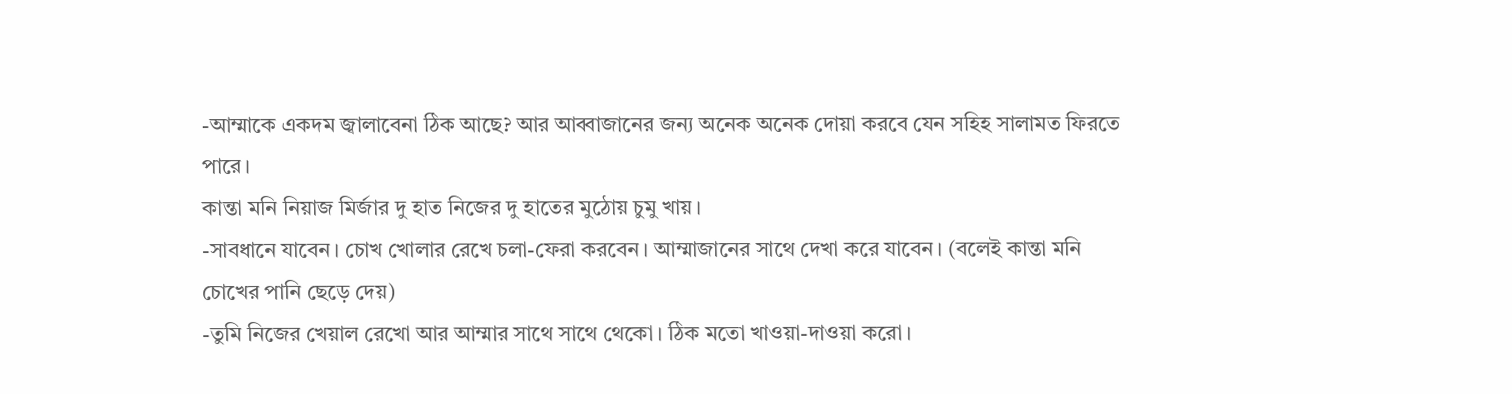-আম্মাকে একদম জ্বালাবেনা ঠিক আছে? আর আব্বাজানের জন্য অনেক অনেক দোয়া করবে যেন সহিহ সালামত ফিরতে পারে।
কান্তা মনি নিয়াজ মির্জার দু হাত নিজের দু হাতের মুঠোয় চুমু খায়।
-সাবধানে যাবেন। চোখ খোলার রেখে চলা-ফেরা করবেন। আম্মাজানের সাথে দেখা করে যাবেন। (বলেই কান্তা মনি চোখের পানি ছেড়ে দেয়)
-তুমি নিজের খেয়াল রেখো আর আম্মার সাথে সাথে থেকো। ঠিক মতো খাওয়া-দাওয়া করো।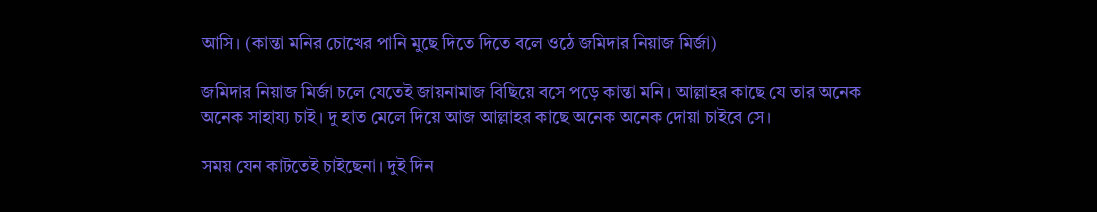আসি। (কান্তা মনির চোখের পানি মুছে দিতে দিতে বলে ওঠে জমিদার নিয়াজ মির্জা)

জমিদার নিয়াজ মির্জা চলে যেতেই জায়নামাজ বিছিয়ে বসে পড়ে কান্তা মনি। আল্লাহর কাছে যে তার অনেক অনেক সাহায্য চাই। দু হাত মেলে দিয়ে আজ আল্লাহর কাছে অনেক অনেক দোয়া চাইবে সে।

সময় যেন কাটতেই চাইছেনা। দুই দিন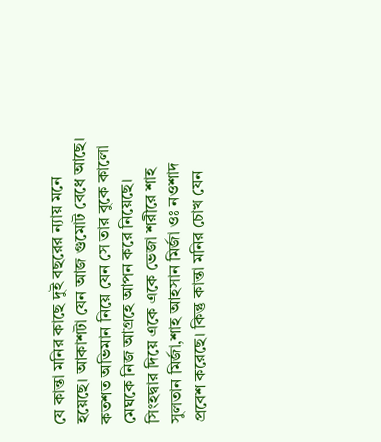যে কান্তা মনির কাছে দুই বছরের ন্যায় মনে হয়েছে। আকাশটা যেন আজ গুমোট বেধে আছে। কতশত অভিমান নিয়ে যেন সে তার বুকে কালো মেঘকে নিজ আগ্রহে আপন করে নিয়েছে।
সিংহদ্বার দিয়ে একে একে ভেজা শরীরে শাহ সুলতান মির্জা,শাহ আহসান মির্জা ওঃ নওশাদ প্রবেশ করেছে। কিন্তু কান্তা মনির চোখ যেন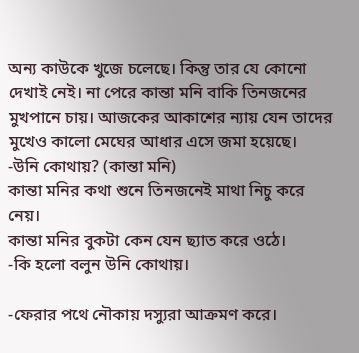অন্য কাউকে খুজে চলেছে। কিন্তু তার যে কোনো দেখাই নেই। না পেরে কান্তা মনি বাকি তিনজনের মুখপানে চায়। আজকের আকাশের ন্যায় যেন তাদের মুখেও কালো মেঘের আধার এসে জমা হয়েছে।
-উনি কোথায়? (কান্তা মনি)
কান্তা মনির কথা শুনে তিনজনেই মাথা নিচু করে নেয়।
কান্তা মনির বুকটা কেন যেন ছ্যাত করে ওঠে।
-কি হলো বলুন উনি কোথায়।

-ফেরার পথে নৌকায় দস্যুরা আক্রমণ করে।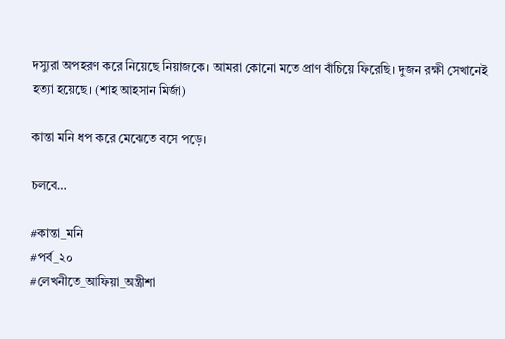দস্যুরা অপহরণ করে নিয়েছে নিয়াজকে। আমরা কোনো মতে প্রাণ বাঁচিয়ে ফিরেছি। দুজন রক্ষী সেখানেই হত্যা হয়েছে। (শাহ আহসান মির্জা)

কান্তা মনি ধপ করে মেঝেতে বসে পড়ে।

চলবে…

#কান্তা_মনি
#পর্ব_২০
#লেখনীতে_আফিয়া_অন্ত্রীশা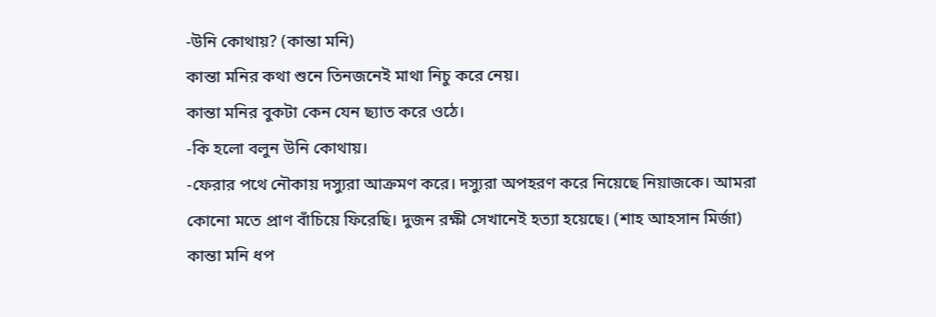-উনি কোথায়? (কান্তা মনি)
কান্তা মনির কথা শুনে তিনজনেই মাথা নিচু করে নেয়।
কান্তা মনির বুকটা কেন যেন ছ্যাত করে ওঠে।
-কি হলো বলুন উনি কোথায়।
-ফেরার পথে নৌকায় দস্যুরা আক্রমণ করে। দস্যুরা অপহরণ করে নিয়েছে নিয়াজকে। আমরা কোনো মতে প্রাণ বাঁচিয়ে ফিরেছি। দুজন রক্ষী সেখানেই হত্যা হয়েছে। (শাহ আহসান মির্জা)
কান্তা মনি ধপ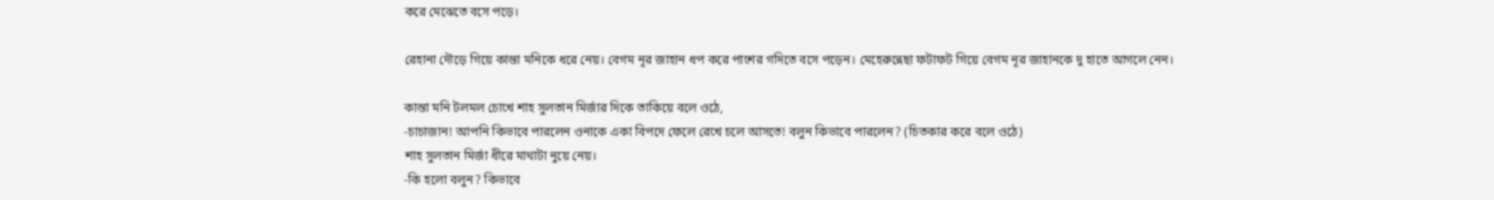করে মেঝেতে বসে পড়ে।

রেহানা দৌড়ে গিয়ে কান্তা মনিকে ধরে নেয়। বেগম নূর জাহান ধপ করে পাশের গদিতে বসে পড়েন। মেহেরুন্নেছা ফটাফট গিয়ে বেগম নূর জাহানকে দু হাতে আগলে নেন।

কান্তা মনি টলমল চোখে শাহ সুলতান মির্জার দিকে তাকিয়ে বলে ওঠে,
-চাচাজান! আপনি কিভাবে পারলেন ওনাকে একা বিপদে ফেলে রেখে চলে আসতে! বলুন কিভাবে পারলেন? (চিতকার করে বলে ওঠে)
শাহ সুলতান মির্জা ধীরে মাথাটা নুয়ে নেয়।
-কি হলো বলুন? কিভাবে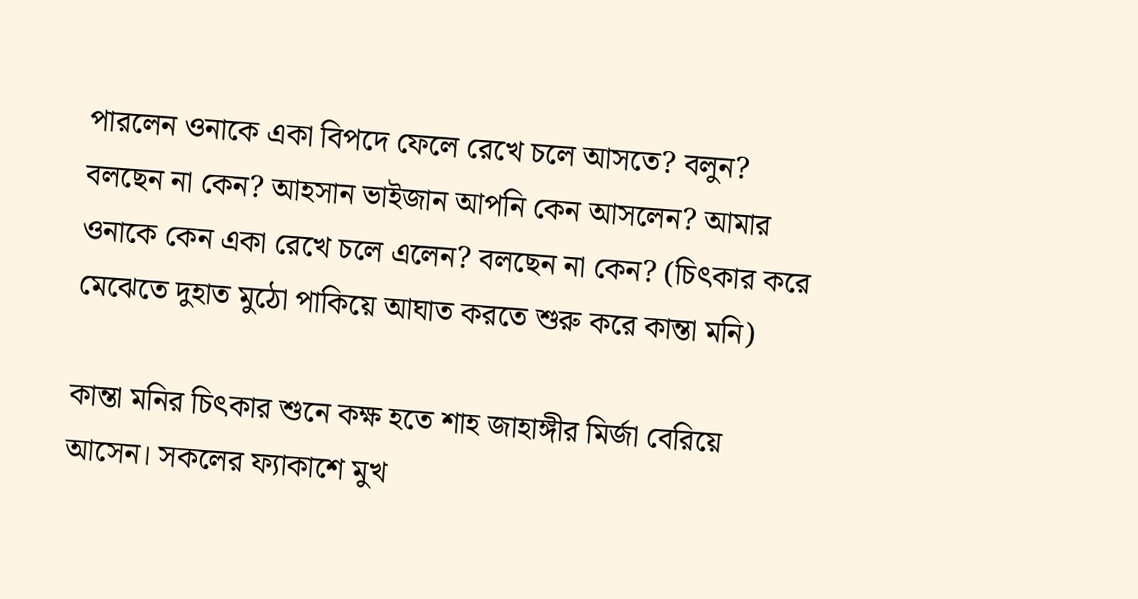পারলেন ওনাকে একা বিপদে ফেলে রেখে চলে আসতে? বলুন? বলছেন না কেন? আহসান ভাইজান আপনি কেন আসলেন? আমার ওনাকে কেন একা রেখে চলে এলেন? বলছেন না কেন? (চিৎকার করে মেঝেতে দুহাত মুঠো পাকিয়ে আঘাত করতে শুরু করে কান্তা মনি)

কান্তা মনির চিৎকার শুনে কক্ষ হতে শাহ জাহাঙ্গীর মির্জা বেরিয়ে আসেন। সকলের ফ্যাকাশে মুখ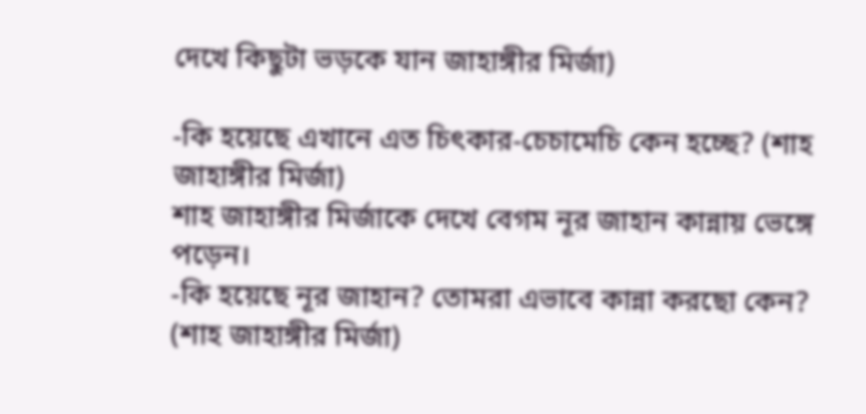দেখে কিছুটা ভড়কে যান জাহাঙ্গীর মির্জা)

-কি হয়েছে এখানে এত চিৎকার-চেচামেচি কেন হচ্ছে? (শাহ জাহাঙ্গীর মির্জা)
শাহ জাহাঙ্গীর মির্জাকে দেখে বেগম নূর জাহান কান্নায় ভেঙ্গে পড়েন।
-কি হয়েছে নূর জাহান? তোমরা এভাবে কান্না করছো কেন? (শাহ জাহাঙ্গীর মির্জা)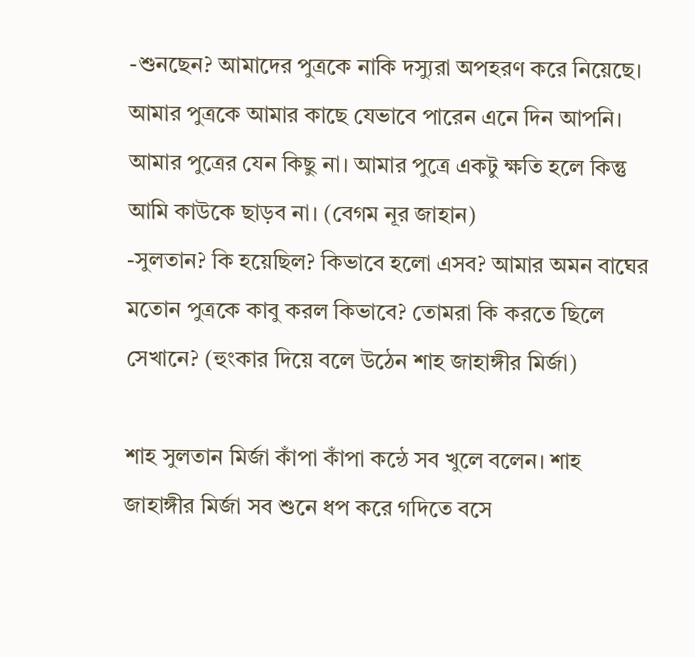-শুনছেন? আমাদের পুত্রকে নাকি দস্যুরা অপহরণ করে নিয়েছে। আমার পুত্রকে আমার কাছে যেভাবে পারেন এনে দিন আপনি। আমার পুত্রের যেন কিছু না। আমার পুত্রে একটু ক্ষতি হলে কিন্তু আমি কাউকে ছাড়ব না। (বেগম নূর জাহান)
-সুলতান? কি হয়েছিল? কিভাবে হলো এসব? আমার অমন বাঘের মতোন পুত্রকে কাবু করল কিভাবে? তোমরা কি করতে ছিলে সেখানে? (হুংকার দিয়ে বলে উঠেন শাহ জাহাঙ্গীর মির্জা)

শাহ সুলতান মির্জা কাঁপা কাঁপা কন্ঠে সব খুলে বলেন। শাহ জাহাঙ্গীর মির্জা সব শুনে ধপ করে গদিতে বসে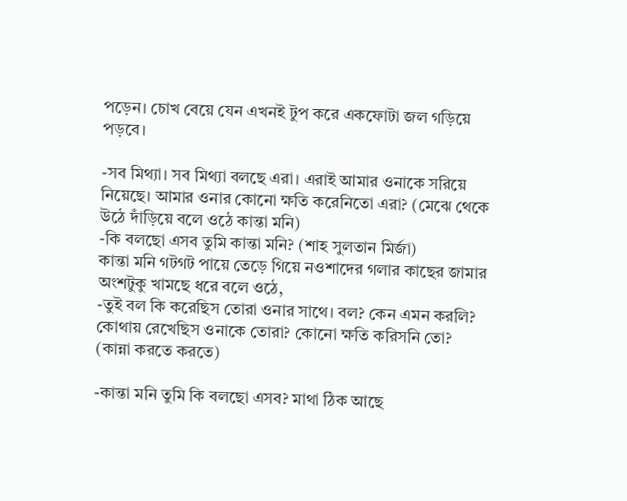পড়েন। চোখ বেয়ে যেন এখনই টুপ করে একফোটা জল গড়িয়ে পড়বে।

-সব মিথ্যা। সব মিথ্যা বলছে এরা। এরাই আমার ওনাকে সরিয়ে নিয়েছে। আমার ওনার কোনো ক্ষতি করেনিতো এরা? (মেঝে থেকে উঠে দাঁড়িয়ে বলে ওঠে কান্তা মনি)
-কি বলছো এসব তুমি কান্তা মনি? (শাহ সুলতান মির্জা)
কান্তা মনি গটগট পায়ে তেড়ে গিয়ে নওশাদের গলার কাছের জামার অংশটুকু খামছে ধরে বলে ওঠে,
-তুই বল কি করেছিস তোরা ওনার সাথে। বল? কেন এমন করলি? কোথায় রেখেছিস ওনাকে তোরা? কোনো ক্ষতি করিসনি তো? (কান্না করতে করতে)

-কান্তা মনি তুমি কি বলছো এসব? মাথা ঠিক আছে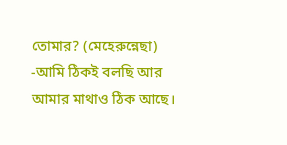তোমার? (মেহেরুন্নেছা)
-আমি ঠিকই বলছি আর আমার মাথাও ঠিক আছে।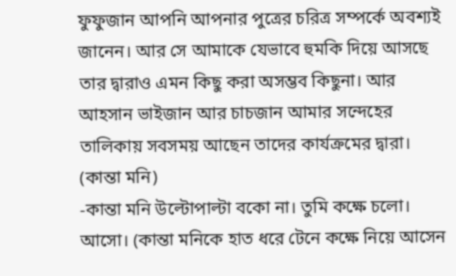ফুফুজান আপনি আপনার পুত্রের চরিত্র সম্পর্কে অবশ্যই জানেন। আর সে আমাকে যেভাবে হুমকি দিয়ে আসছে তার দ্বারাও এমন কিছু করা অসম্ভব কিছুনা। আর আহসান ভাইজান আর চাচজান আমার সন্দেহের তালিকায় সবসময় আছেন তাদের কার্যক্রমের দ্বারা। (কান্তা মনি)
-কান্তা মনি উল্টোপাল্টা বকো না। তুমি কক্ষে চলো। আসো। (কান্তা মনিকে হাত ধরে টেনে কক্ষে নিয়ে আসেন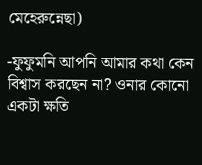মেহেরুন্নেছা)

-ফুফুমনি আপনি আমার কথা কেন বিশ্বাস করছেন না? ওনার কোনো একটা ক্ষতি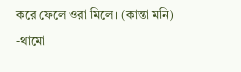করে ফেলে ওরা মিলে। (কান্তা মনি)
-থামো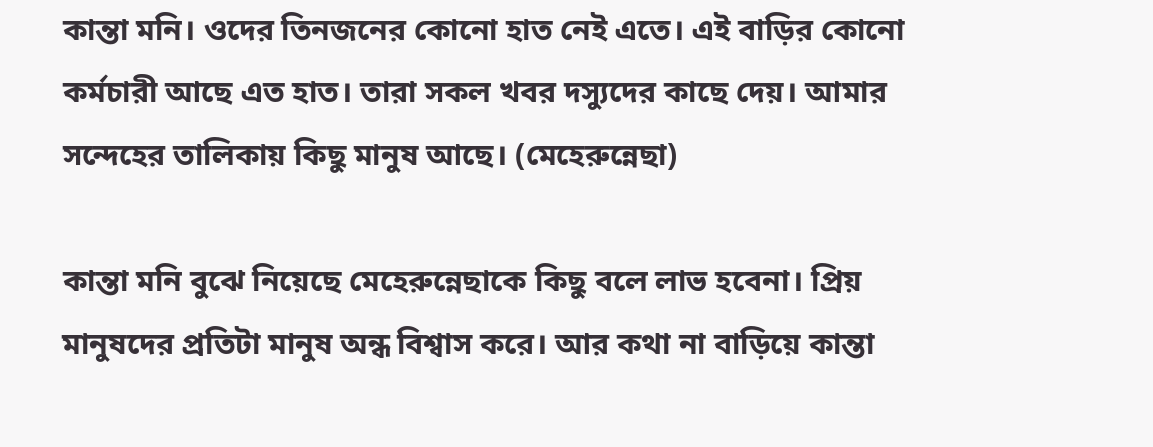কান্তা মনি। ওদের তিনজনের কোনো হাত নেই এতে। এই বাড়ির কোনো কর্মচারী আছে এত হাত। তারা সকল খবর দস্যুদের কাছে দেয়। আমার সন্দেহের তালিকায় কিছু মানুষ আছে। (মেহেরুন্নেছা)

কান্তা মনি বুঝে নিয়েছে মেহেরুন্নেছাকে কিছু বলে লাভ হবেনা। প্রিয় মানুষদের প্রতিটা মানুষ অন্ধ বিশ্বাস করে। আর কথা না বাড়িয়ে কান্তা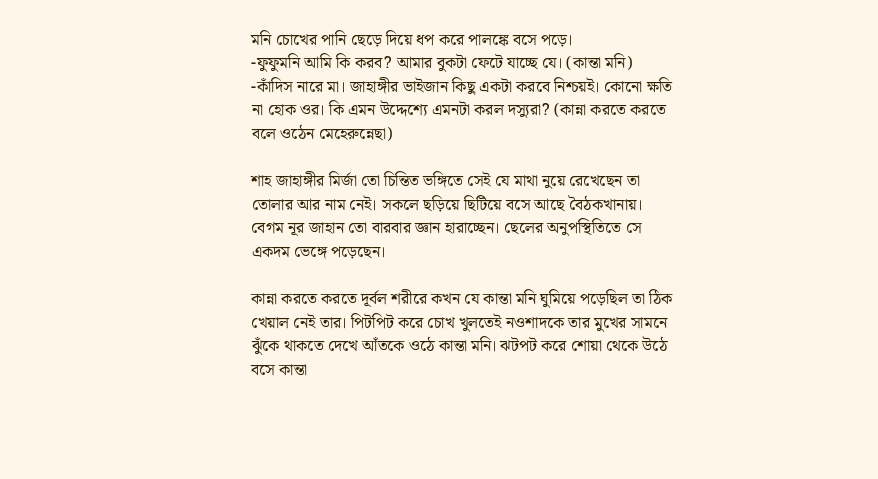মনি চোখের পানি ছেড়ে দিয়ে ধপ করে পালঙ্কে বসে পড়ে।
-ফুফুমনি আমি কি করব? আমার বুকটা ফেটে যাচ্ছে যে। (কান্তা মনি)
-কাঁদিস নারে মা। জাহাঙ্গীর ভাইজান কিছু একটা করবে নিশ্চয়ই। কোনো ক্ষতি না হোক ওর। কি এমন উদ্দেশ্যে এমনটা করল দস্যুরা? (কান্না করতে করতে বলে ওঠেন মেহেরুন্নেছা)

শাহ জাহাঙ্গীর মির্জা তো চিন্তিত ভঙ্গিতে সেই যে মাথা নুয়ে রেখেছেন তা তোলার আর নাম নেই। সকলে ছড়িয়ে ছিটিয়ে বসে আছে বৈঠকখানায়। বেগম নূর জাহান তো বারবার জ্ঞান হারাচ্ছেন। ছেলের অনুপস্থিতিতে সে একদম ভেঙ্গে পড়েছেন।

কান্না করতে করতে দূর্বল শরীরে কখন যে কান্তা মনি ঘুমিয়ে পড়েছিল তা ঠিক খেয়াল নেই তার। পিটপিট করে চোখ খুলতেই নওশাদকে তার মুখের সামনে ঝুঁকে থাকতে দেখে আঁতকে ওঠে কান্তা মনি। ঝটপট করে শোয়া থেকে উঠে বসে কান্তা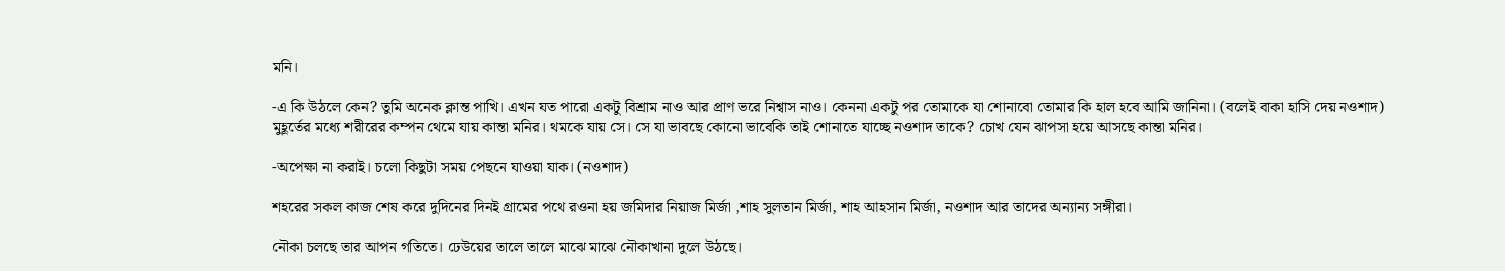মনি।

-এ কি উঠলে কেন? তুমি অনেক ক্লান্ত পাখি। এখন যত পারো একটু বিশ্রাম নাও আর প্রাণ ভরে নিশ্বাস নাও। কেননা একটু পর তোমাকে যা শোনাবো তোমার কি হাল হবে আমি জানিনা। (বলেই বাকা হাসি দেয় নওশাদ)
মুহূর্তের মধ্যে শরীরের কম্পন থেমে যায় কান্তা মনির। থমকে যায় সে। সে যা ভাবছে কোনো ভাবেকি তাই শোনাতে যাচ্ছে নওশাদ তাকে? চোখ যেন ঝাপসা হয়ে আসছে কান্তা মনির।

-অপেক্ষা না করাই। চলো কিছুটা সময় পেছনে যাওয়া যাক। (নওশাদ)

শহরের সকল কাজ শেষ করে দুদিনের দিনই গ্রামের পথে রওনা হয় জমিদার নিয়াজ মির্জা ,শাহ সুলতান মির্জা, শাহ আহসান মির্জা, নওশাদ আর তাদের অন্যান্য সঙ্গীরা।

নৌকা চলছে তার আপন গতিতে। ঢেউয়ের তালে তালে মাঝে মাঝে নৌকাখানা দুলে উঠছে।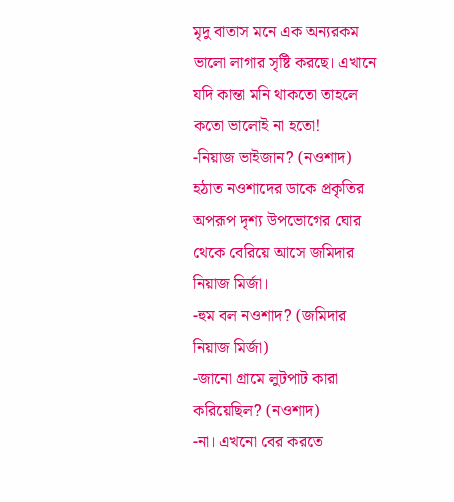মৃদু বাতাস মনে এক অন্যরকম ভালো লাগার সৃষ্টি করছে। এখানে যদি কান্তা মনি থাকতো তাহলে কতো ভালোই না হতো!
-নিয়াজ ভাইজান? (নওশাদ)
হঠাত নওশাদের ডাকে প্রকৃতির অপরূপ দৃশ্য উপভোগের ঘোর থেকে বেরিয়ে আসে জমিদার নিয়াজ মির্জা।
-হুম বল নওশাদ? (জমিদার নিয়াজ মির্জা)
-জানো গ্রামে লুটপাট কারা করিয়েছিল? (নওশাদ)
-না। এখনো বের করতে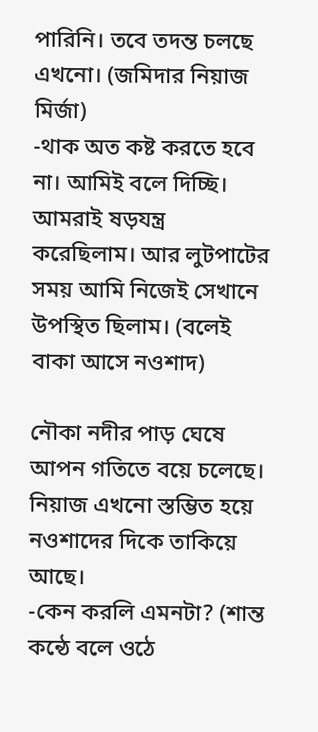পারিনি। তবে তদন্ত চলছে এখনো। (জমিদার নিয়াজ মির্জা)
-থাক অত কষ্ট করতে হবে না। আমিই বলে দিচ্ছি। আমরাই ষড়যন্ত্র করেছিলাম। আর লুটপাটের সময় আমি নিজেই সেখানে উপস্থিত ছিলাম। (বলেই বাকা আসে নওশাদ)

নৌকা নদীর পাড় ঘেষে আপন গতিতে বয়ে চলেছে। নিয়াজ এখনো স্তম্ভিত হয়ে নওশাদের দিকে তাকিয়ে আছে।
-কেন করলি এমনটা? (শান্ত কন্ঠে বলে ওঠে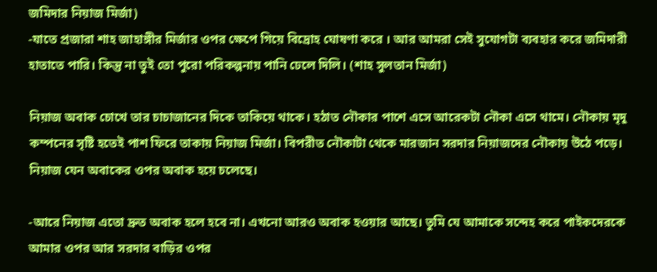জমিদার নিয়াজ মির্জা)
-যাতে প্রজারা শাহ জাহাঙ্গীর মির্জার ওপর ক্ষেপে গিয়ে বিদ্রোহ ঘোষণা করে । আর আমরা সেই সুযোগটা ব্যবহার করে জমিদারী হাতাতে পারি। কিন্তু না তুই তো পুরো পরিকল্পনায় পানি ঢেলে দিলি। (শাহ সুলতান মির্জা)

নিয়াজ অবাক চোখে তার চাচাজানের দিকে তাকিয়ে থাকে। হঠাত নৌকার পাশে এসে আরেকটা নৌকা এসে থামে। নৌকায় মৃদু কম্পনের সৃষ্টি হতেই পাশ ফিরে তাকায় নিয়াজ মির্জা। বিপরীত নৌকাটা থেকে মারজান সরদার নিয়াজদের নৌকায় উঠে পড়ে। নিয়াজ যেন অবাকের ওপর অবাক হয়ে চলেছে।

-আরে নিয়াজ এতো দ্রুত অবাক হলে হবে না। এখনো আরও অবাক হওয়ার আছে। তুমি যে আমাকে সন্দেহ করে পাইকদেরকে আমার ওপর আর সরদার বাড়ির ওপর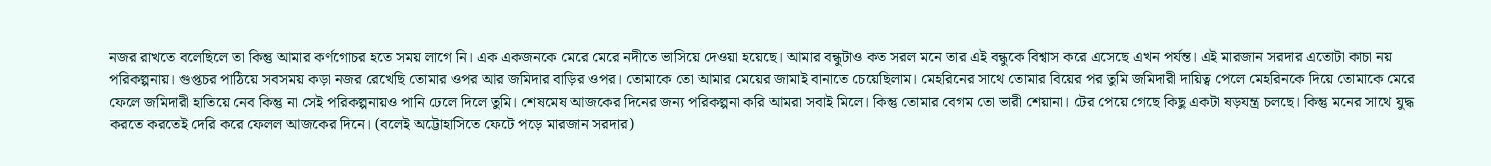নজর রাখতে বলেছিলে তা কিন্তু আমার কর্ণগোচর হতে সময় লাগে নি। এক একজনকে মেরে মেরে নদীতে ভাসিয়ে দেওয়া হয়েছে। আমার বন্ধুটাও কত সরল মনে তার এই বন্ধুকে বিশ্বাস করে এসেছে এখন পর্যন্ত। এই মারজান সরদার এতোটা কাচা নয় পরিকল্পনায়। গুপ্তচর পাঠিয়ে সবসময় কড়া নজর রেখেছি তোমার ওপর আর জমিদার বাড়ির ওপর। তোমাকে তো আমার মেয়ের জামাই বানাতে চেয়েছিলাম। মেহরিনের সাথে তোমার বিয়ের পর তুমি জমিদারী দায়িত্ব পেলে মেহরিনকে দিয়ে তোমাকে মেরে ফেলে জমিদারী হাতিয়ে নেব কিন্তু না সেই পরিকল্পনায়ও পানি ঢেলে দিলে তুমি। শেষমেষ আজকের দিনের জন্য পরিকল্পনা করি আমরা সবাই মিলে। কিন্তু তোমার বেগম তো ভারী শেয়ানা। টের পেয়ে গেছে কিছু একটা ষড়যন্ত্র চলছে। কিন্তু মনের সাথে যুদ্ধ করতে করতেই দেরি করে ফেলল আজকের দিনে। (বলেই অট্টোহাসিতে ফেটে পড়ে মারজান সরদার)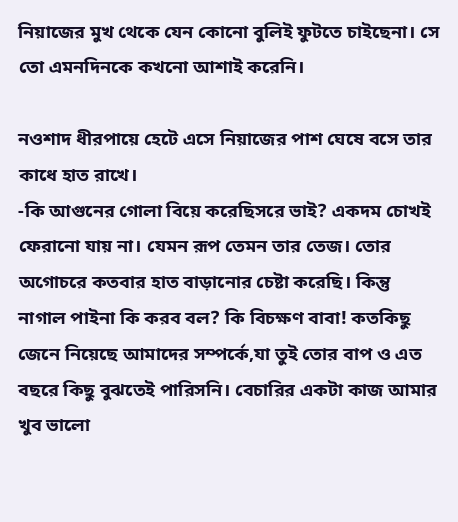নিয়াজের মুখ থেকে যেন কোনো বুলিই ফুটতে চাইছেনা। সে তো এমনদিনকে কখনো আশাই করেনি।

নওশাদ ধীরপায়ে হেটে এসে নিয়াজের পাশ ঘেষে বসে তার কাধে হাত রাখে।
-কি আগুনের গোলা বিয়ে করেছিসরে ভাই? একদম চোখই ফেরানো যায় না। যেমন রূপ তেমন তার তেজ। তোর অগোচরে কতবার হাত বাড়ানোর চেষ্টা করেছি। কিন্তু নাগাল পাইনা কি করব বল? কি বিচক্ষণ বাবা! কতকিছু জেনে নিয়েছে আমাদের সম্পর্কে,যা তুই তোর বাপ ও এত বছরে কিছু বুঝতেই পারিসনি। বেচারির একটা কাজ আমার খুব ভালো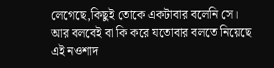লেগেছে,কিছুই তোকে একটাবার বলেনি সে। আর বলবেই বা কি করে যতোবার বলতে নিয়েছে এই নওশাদ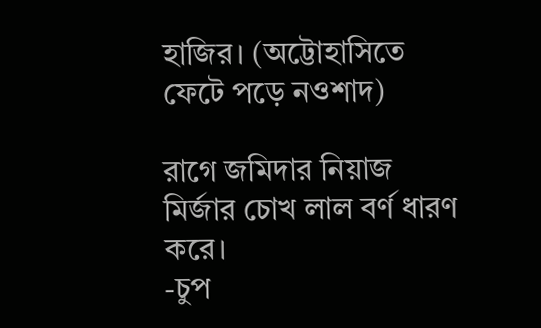হাজির। (অট্টোহাসিতে ফেটে পড়ে নওশাদ)

রাগে জমিদার নিয়াজ মির্জার চোখ লাল বর্ণ ধারণ করে।
-চুপ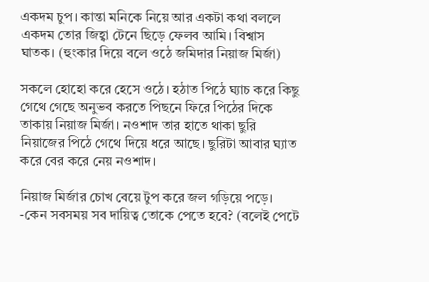একদম চুপ। কান্তা মনিকে নিয়ে আর একটা কথা বললে একদম তোর জিহ্বা টেনে ছিড়ে ফেলব আমি। বিশ্বাস ঘাতক। (হুংকার দিয়ে বলে ওঠে জমিদার নিয়াজ মির্জা)

সকলে হোহো করে হেসে ওঠে। হঠাত পিঠে ঘ্যাচ করে কিছু গেথে গেছে অনুভব করতে পিছনে ফিরে পিঠের দিকে তাকায় নিয়াজ মির্জা। নওশাদ তার হাতে থাকা ছুরি নিয়াজের পিঠে গেথে দিয়ে ধরে আছে। ছুরিটা আবার ঘ্যাত করে বের করে নেয় নওশাদ।

নিয়াজ মির্জার চোখ বেয়ে টুপ করে জল গড়িয়ে পড়ে।
-কেন সবসময় সব দায়িত্ব তোকে পেতে হবে? (বলেই পেটে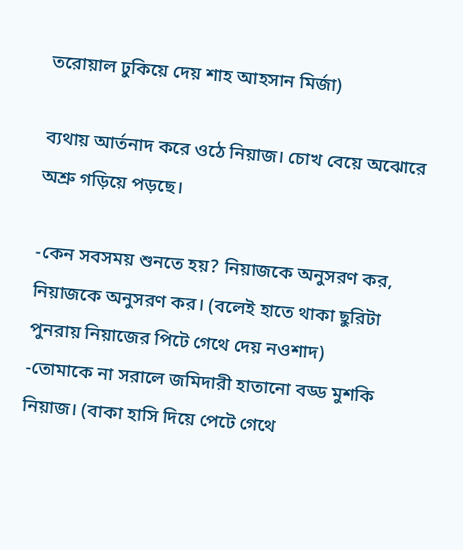তরোয়াল ঢুকিয়ে দেয় শাহ আহসান মির্জা)

ব্যথায় আর্তনাদ করে ওঠে নিয়াজ। চোখ বেয়ে অঝোরে অশ্রু গড়িয়ে পড়ছে।

-কেন সবসময় শুনতে হয়? নিয়াজকে অনুসরণ কর, নিয়াজকে অনুসরণ কর। (বলেই হাতে থাকা ছুরিটা পুনরায় নিয়াজের পিটে গেথে দেয় নওশাদ)
-তোমাকে না সরালে জমিদারী হাতানো বড্ড মুশকি নিয়াজ। (বাকা হাসি দিয়ে পেটে গেথে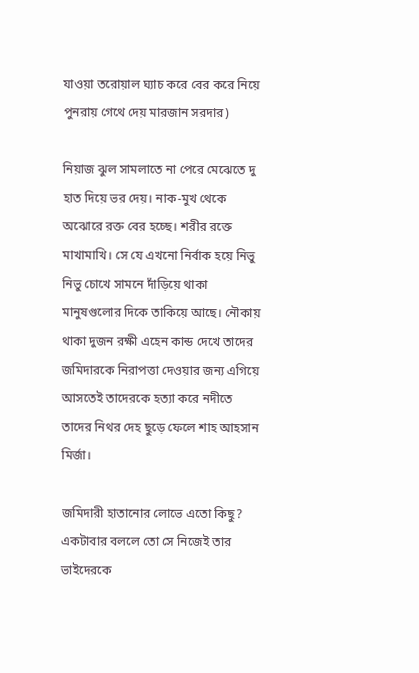যাওয়া তরোয়াল ঘ্যাচ করে বের করে নিয়ে পুনরায় গেথে দেয় মারজান সরদার)

নিয়াজ ঝুল সামলাতে না পেরে মেঝেতে দু হাত দিয়ে ভর দেয়। নাক-মুখ থেকে অঝোরে রক্ত বের হচ্ছে। শরীর রক্তে মাখামাখি। সে যে এখনো নির্বাক হয়ে নিভু নিভু চোখে সামনে দাঁড়িয়ে থাকা মানুষগুলোর দিকে তাকিয়ে আছে। নৌকায় থাকা দুজন রক্ষী এহেন কান্ড দেখে তাদের জমিদারকে নিরাপত্তা দেওয়ার জন্য এগিয়ে আসতেই তাদেরকে হত্যা করে নদীতে তাদের নিথর দেহ ছুড়ে ফেলে শাহ আহসান মির্জা।

জমিদারী হাতানোর লোভে এতো কিছু? একটাবার বললে তো সে নিজেই তার ভাইদেরকে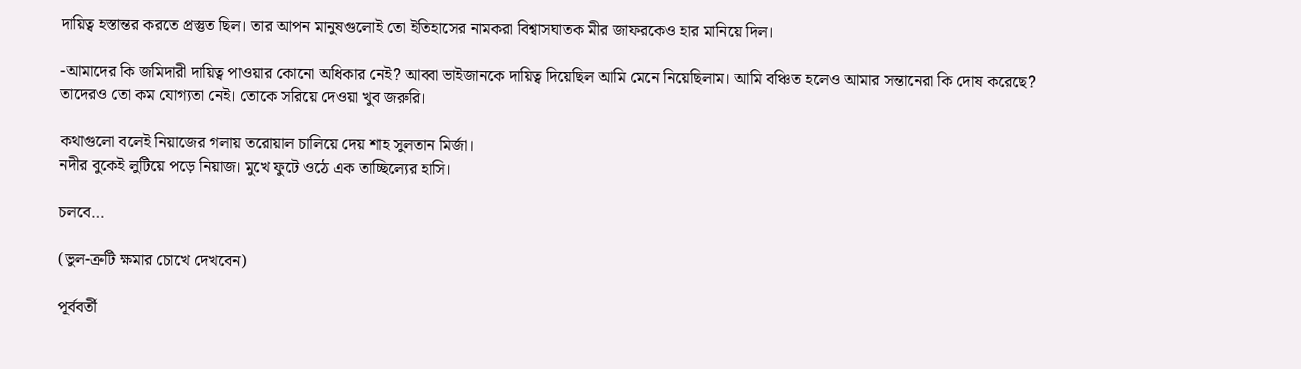দায়িত্ব হস্তান্তর করতে প্রস্তুত ছিল। তার আপন মানুষগুলোই তো ইতিহাসের নামকরা বিশ্বাসঘাতক মীর জাফরকেও হার মানিয়ে দিল।

-আমাদের কি জমিদারী দায়িত্ব পাওয়ার কোনো অধিকার নেই? আব্বা ভাইজানকে দায়িত্ব দিয়েছিল আমি মেনে নিয়েছিলাম। আমি বঞ্চিত হলেও আমার সন্তানেরা কি দোষ করেছে? তাদেরও তো কম যোগ্যতা নেই। তোকে সরিয়ে দেওয়া খুব জরুরি।

কথাগুলো বলেই নিয়াজের গলায় তরোয়াল চালিয়ে দেয় শাহ সুলতান মির্জা।
নদীর বুকেই লুটিয়ে পড়ে নিয়াজ। মুখে ফুটে ওঠে এক তাচ্ছিল্যের হাসি।

চলবে…

(ভুল-ত্রুটি ক্ষমার চোখে দেখবেন)

পূর্ববর্তী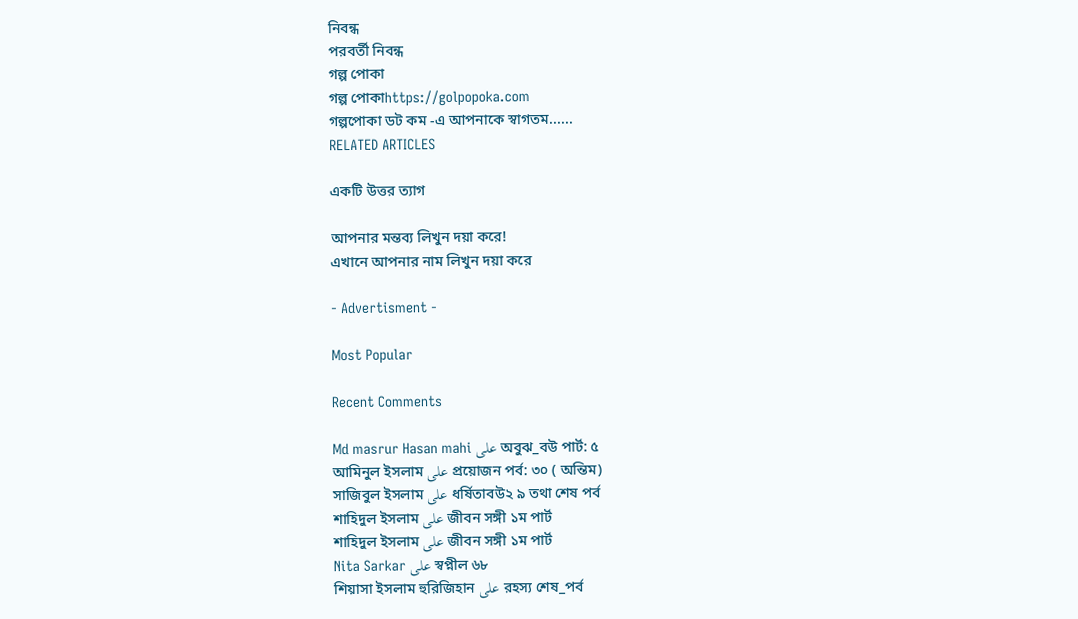নিবন্ধ
পরবর্তী নিবন্ধ
গল্প পোকা
গল্প পোকাhttps://golpopoka.com
গল্পপোকা ডট কম -এ আপনাকে স্বাগতম......
RELATED ARTICLES

একটি উত্তর ত্যাগ

আপনার মন্তব্য লিখুন দয়া করে!
এখানে আপনার নাম লিখুন দয়া করে

- Advertisment -

Most Popular

Recent Comments

Md masrur Hasan mahi على অবুঝ_বউ পার্ট: ৫
আমিনুল ইসলাম على প্রয়োজন পর্ব: ৩০ ( অন্তিম)
সাজিবুল ইসলাম على ধর্ষিতাবউ২ ৯ তথা শেষ পর্ব
শাহিদুল ইসলাম على জীবন সঙ্গী ১ম পার্ট
শাহিদুল ইসলাম على জীবন সঙ্গী ১ম পার্ট
Nita Sarkar على স্বপ্নীল ৬৮
শিয়াসা ইসলাম হুরিজিহান على রহস্য শেষ_পর্ব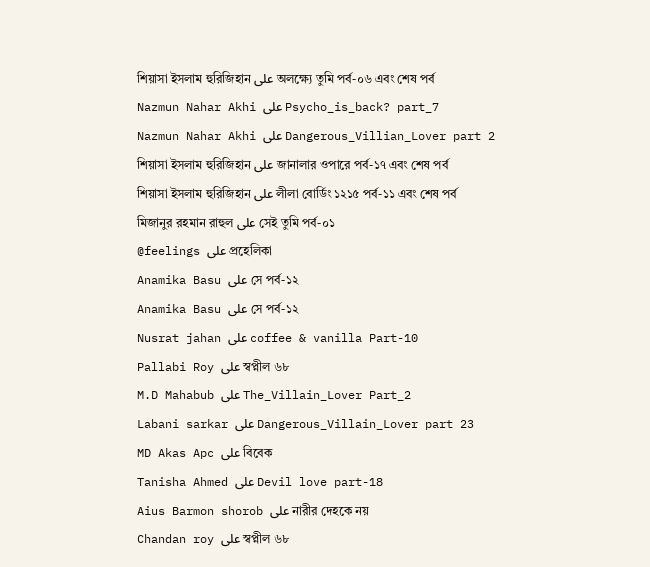শিয়াসা ইসলাম হুরিজিহান على অলক্ষ্যে তুমি পর্ব-০৬ এবং শেষ পর্ব
Nazmun Nahar Akhi على Psycho_is_back? part_7
Nazmun Nahar Akhi على Dangerous_Villian_Lover part 2
শিয়াসা ইসলাম হুরিজিহান على জানালার ওপারে পর্ব-১৭ এবং শেষ পর্ব
শিয়াসা ইসলাম হুরিজিহান على লীলা বোর্ডিং ১২১৫ পর্ব-১১ এবং শেষ পর্ব
মিজানুর রহমান রাহুল على সেই তুমি পর্ব-০১
@feelings على প্রহেলিকা
Anamika Basu على সে পর্ব-১২
Anamika Basu على সে পর্ব-১২
Nusrat jahan على coffee & vanilla Part-10
Pallabi Roy على স্বপ্নীল ৬৮
M.D Mahabub على The_Villain_Lover Part_2
Labani sarkar على Dangerous_Villain_Lover part 23
MD Akas Apc على বিবেক
Tanisha Ahmed على Devil love part-18
Aius Barmon shorob على নারীর দেহকে নয়
Chandan roy على স্বপ্নীল ৬৮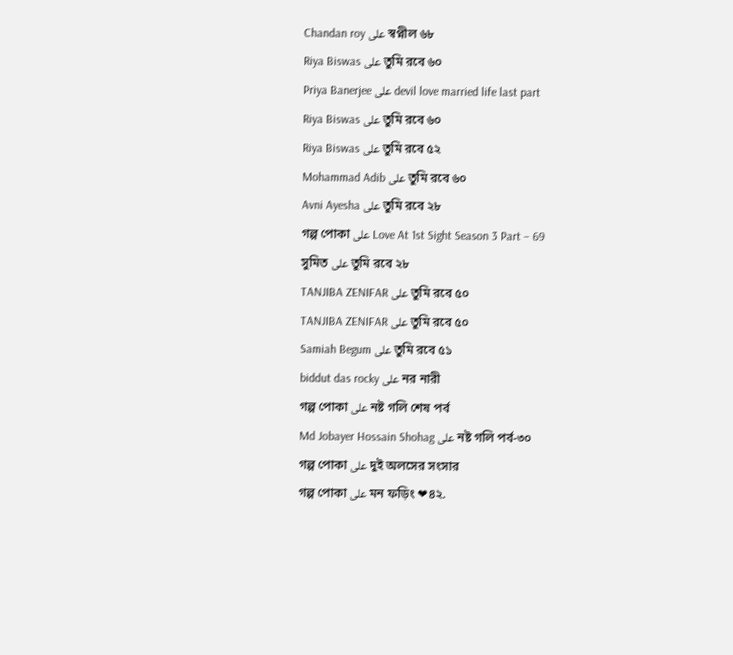Chandan roy على স্বপ্নীল ৬৮
Riya Biswas على তুমি রবে ৬০
Priya Banerjee على devil love married life last part
Riya Biswas على তুমি রবে ৬০
Riya Biswas على তুমি রবে ৫২
Mohammad Adib على তুমি রবে ৬০
Avni Ayesha على তুমি রবে ২৮
গল্প পোকা على Love At 1st Sight Season 3 Part – 69
সুমিত على তুমি রবে ২৮
TANJIBA ZENIFAR على তুমি রবে ৫০
TANJIBA ZENIFAR على তুমি রবে ৫০
Samiah Begum على তুমি রবে ৫১
biddut das rocky على নর নারী
গল্প পোকা على নষ্ট গলি শেষ পর্ব
Md Jobayer Hossain Shohag على নষ্ট গলি পর্ব-৩০
গল্প পোকা على দুই অলসের সংসার
গল্প পোকা على মন ফড়িং ❤৪২.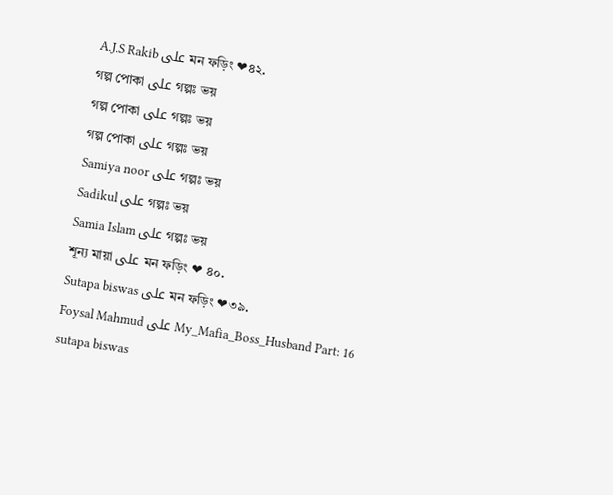A.J.S Rakib على মন ফড়িং ❤৪২.
গল্প পোকা على গল্পঃ ভয়
গল্প পোকা على গল্পঃ ভয়
গল্প পোকা على গল্পঃ ভয়
Samiya noor على গল্পঃ ভয়
Sadikul على গল্পঃ ভয়
Samia Islam على গল্পঃ ভয়
শূন্য মায়া على মন ফড়িং ❤ ৪০.
Sutapa biswas على মন ফড়িং ❤৩৯.
Foysal Mahmud على My_Mafia_Boss_Husband Part: 16
sutapa biswas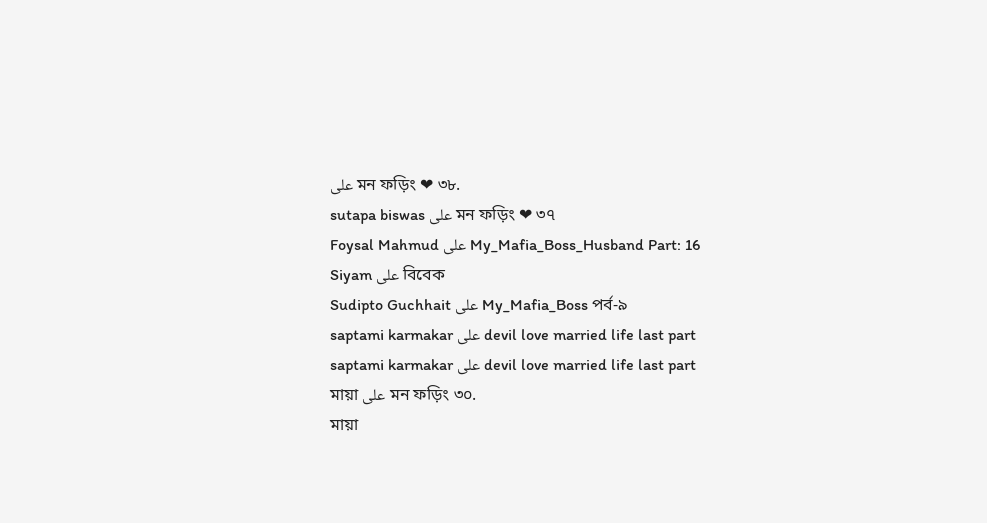على মন ফড়িং ❤ ৩৮.
sutapa biswas على মন ফড়িং ❤ ৩৭
Foysal Mahmud على My_Mafia_Boss_Husband Part: 16
Siyam على বিবেক
Sudipto Guchhait على My_Mafia_Boss পর্ব-৯
saptami karmakar على devil love married life last part
saptami karmakar على devil love married life last part
মায়া على মন ফড়িং ৩০.
মায়া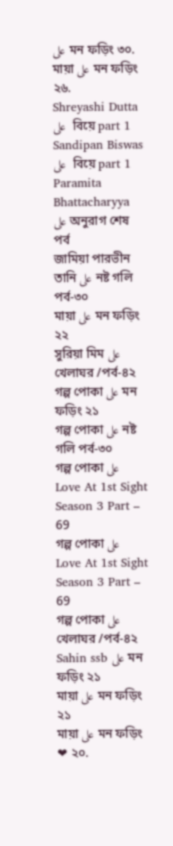على মন ফড়িং ৩০.
মায়া على মন ফড়িং ২৬.
Shreyashi Dutta على  বিয়ে part 1
Sandipan Biswas على  বিয়ে part 1
Paramita Bhattacharyya على অনুরাগ শেষ পর্ব
জামিয়া পারভীন তানি على নষ্ট গলি পর্ব-৩০
মায়া على মন ফড়িং  ২২
সুরিয়া মিম على খেলাঘর /পর্ব-৪২
গল্প পোকা على মন ফড়িং ২১
গল্প পোকা على নষ্ট গলি পর্ব-৩০
গল্প পোকা على Love At 1st Sight Season 3 Part – 69
গল্প পোকা على Love At 1st Sight Season 3 Part – 69
গল্প পোকা على খেলাঘর /পর্ব-৪২
Sahin ssb على মন ফড়িং ২১
মায়া على মন ফড়িং ২১
মায়া على মন ফড়িং ❤ ২০.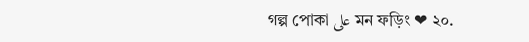গল্প পোকা على মন ফড়িং ❤ ২০.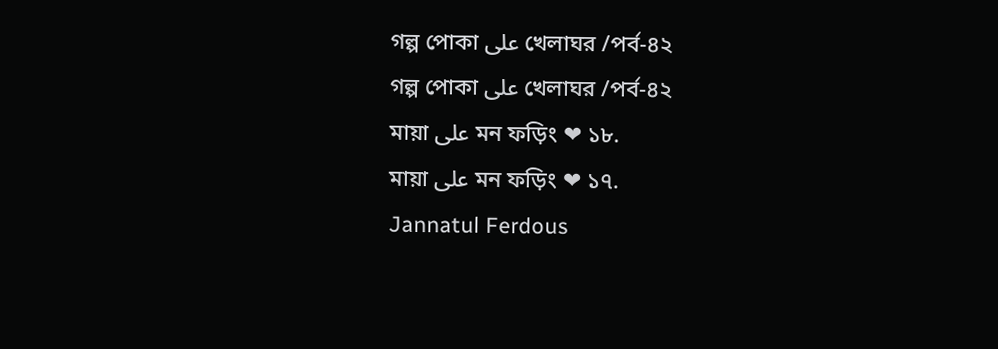গল্প পোকা على খেলাঘর /পর্ব-৪২
গল্প পোকা على খেলাঘর /পর্ব-৪২
মায়া على মন ফড়িং ❤ ১৮.
মায়া على মন ফড়িং ❤ ১৭.
Jannatul Ferdous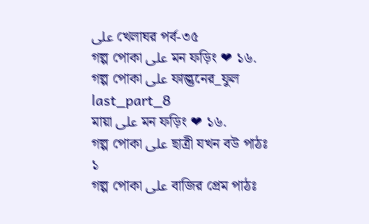على খেলাঘর পর্ব-৩৫
গল্প পোকা على মন ফড়িং ❤ ১৬.
গল্প পোকা على ফাল্গুনের_ফুল last_part_8
মায়া على মন ফড়িং ❤ ১৬.
গল্প পোকা على ছাত্রী যখন বউ পাঠঃ ১
গল্প পোকা على বাজির প্রেম পাঠঃ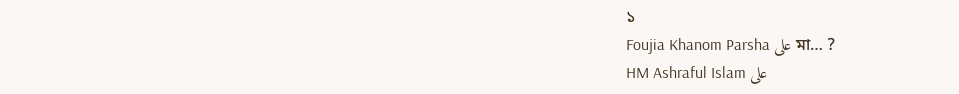১
Foujia Khanom Parsha على মা… ?
HM Ashraful Islam على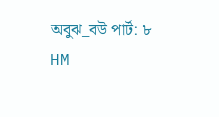অবুঝ_বউ পার্ট: ৮
HM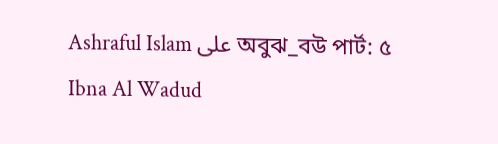Ashraful Islam على অবুঝ_বউ পার্ট: ৫
Ibna Al Wadud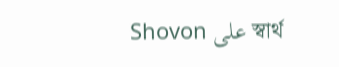Shovon على স্বার্থ